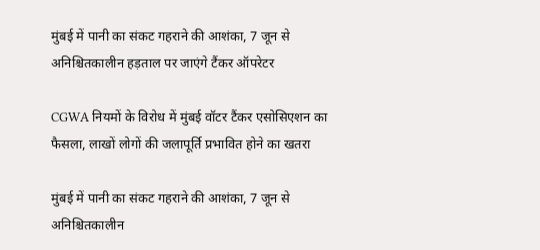मुंबई में पानी का संकट गहराने की आशंका, 7 जून से अनिश्चितकालीन हड़ताल पर जाएंगे टैंकर ऑपरेटर

CGWA नियमों के विरोध में मुंबई वॉटर टैंकर एसोसिएशन का फैसला, लाखों लोगों की जलापूर्ति प्रभावित होने का खतरा

मुंबई में पानी का संकट गहराने की आशंका, 7 जून से अनिश्चितकालीन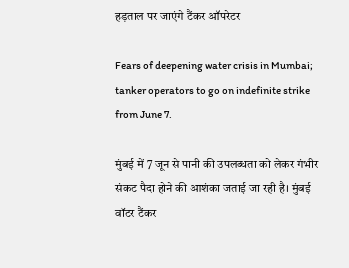हड़ताल पर जाएंगे टैंकर ऑपरेटर

Fears of deepening water crisis in Mumbai; tanker operators to go on indefinite strike from June 7.

मुंबई में 7 जून से पानी की उपलब्धता को लेकर गंभीर संकट पैदा होने की आशंका जताई जा रही है। मुंबई वॉटर टैंकर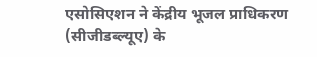एसोसिएशन ने केंद्रीय भूजल प्राधिकरण (सीजीडब्ल्यूए) के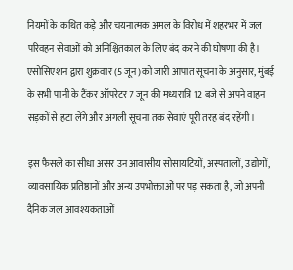नियमों के कथित कड़े और चयनात्मक अमल के विरोध में शहरभर में जल परिवहन सेवाओं को अनिश्चितकाल के लिए बंद करने की घोषणा की है। एसोसिएशन द्वारा शुक्रवार (5 जून)को जारी आपात सूचना के अनुसार, मुंबई के सभी पानी के टैंकर ऑपरेटर 7 जून की मध्यरात्रि 12 बजे से अपने वाहन सड़कों से हटा लेंगे और अगली सूचना तक सेवाएं पूरी तरह बंद रहेंगी।

इस फैसले का सीधा असर उन आवासीय सोसायटियों, अस्पतालों, उद्योगों, व्यावसायिक प्रतिष्ठानों और अन्य उपभोक्ताओं पर पड़ सकता है, जो अपनी दैनिक जल आवश्यकताओं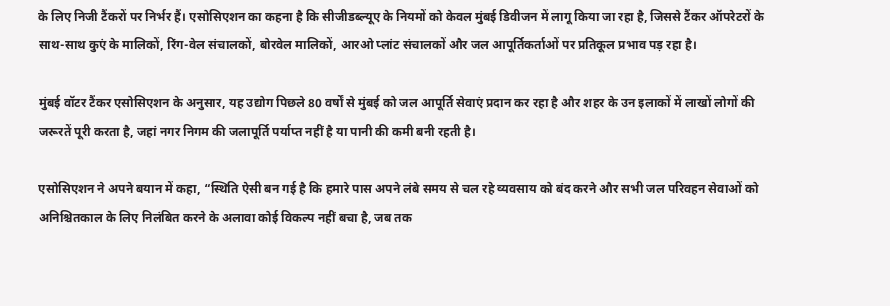के लिए निजी टैंकरों पर निर्भर हैं। एसोसिएशन का कहना है कि सीजीडब्ल्यूए के नियमों को केवल मुंबई डिवीजन में लागू किया जा रहा है, जिससे टैंकर ऑपरेटरों के साथ-साथ कुएं के मालिकों, रिंग-वेल संचालकों, बोरवेल मालिकों, आरओ प्लांट संचालकों और जल आपूर्तिकर्ताओं पर प्रतिकूल प्रभाव पड़ रहा है।

मुंबई वॉटर टैंकर एसोसिएशन के अनुसार, यह उद्योग पिछले 80 वर्षों से मुंबई को जल आपूर्ति सेवाएं प्रदान कर रहा है और शहर के उन इलाकों में लाखों लोगों की जरूरतें पूरी करता है, जहां नगर निगम की जलापूर्ति पर्याप्त नहीं है या पानी की कमी बनी रहती है।

एसोसिएशन ने अपने बयान में कहा, “स्थिति ऐसी बन गई है कि हमारे पास अपने लंबे समय से चल रहे व्यवसाय को बंद करने और सभी जल परिवहन सेवाओं को अनिश्चितकाल के लिए निलंबित करने के अलावा कोई विकल्प नहीं बचा है, जब तक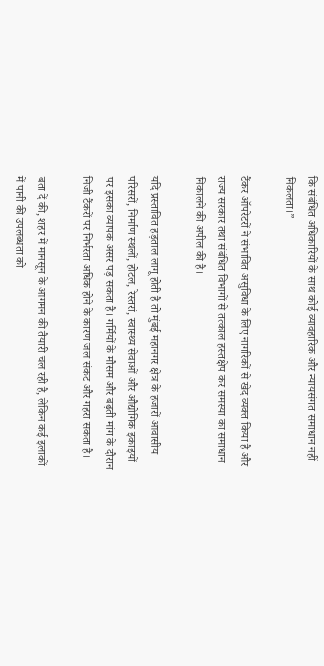कि संबंधित अधिकारियों के साथ कोई व्यावहारिक और न्यायसंगत समाधान नहीं निकलता।”

टैंकर ऑपरेटरों ने संभावित असुविधा के लिए नागरिकों से खेद व्यक्त किया है और राज्य सरकार तथा संबंधित विभागों से तत्काल हस्तक्षेप कर समस्या का समाधान निकालने की अपील की है।

यदि प्रस्तावित हड़ताल लागू होती है तो मुंबई महानगर क्षेत्र के हजारों आवासीय परिसरों, निर्माण स्थलों, होटल, रेस्तरां, स्वास्थ्य सेवाओं और औद्योगिक इकाइयों पर इसका व्यापक असर पड़ सकता है। गर्मियों के मौसम और बढ़ती मांग के दौरान निजी टैंकरों पर निर्भरता अधिक होने के कारण जल संकट और गहरा सकता है।

बता दें की, शहर में मानसून के आगमन की तैयारी चल रही है, लेकिन कई इलाकों में पानी की उपलब्धता को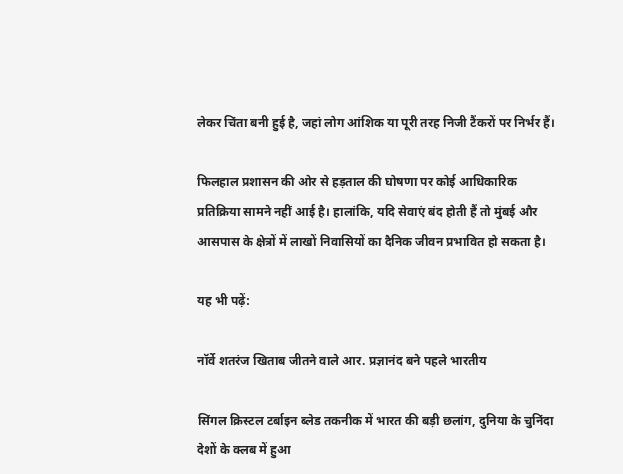लेकर चिंता बनी हुई है, जहां लोग आंशिक या पूरी तरह निजी टैंकरों पर निर्भर हैं।

फिलहाल प्रशासन की ओर से हड़ताल की घोषणा पर कोई आधिकारिक प्रतिक्रिया सामने नहीं आई है। हालांकि, यदि सेवाएं बंद होती हैं तो मुंबई और आसपास के क्षेत्रों में लाखों निवासियों का दैनिक जीवन प्रभावित हो सकता है।

यह भी पढ़ें:

नॉर्वे शतरंज खिताब जीतने वाले आर. प्रज्ञानंद बने पहले भारतीय

सिंगल क्रिस्टल टर्बाइन ब्लेड तकनीक में भारत की बड़ी छलांग, दुनिया के चुनिंदा देशों के क्लब में हुआ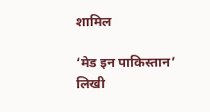शामिल

‘मेड इन पाकिस्तान’ लिखी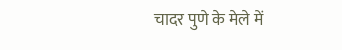चादर पुणे के मेले में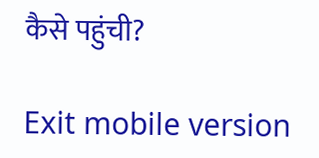कैसे पहुंची?

Exit mobile version